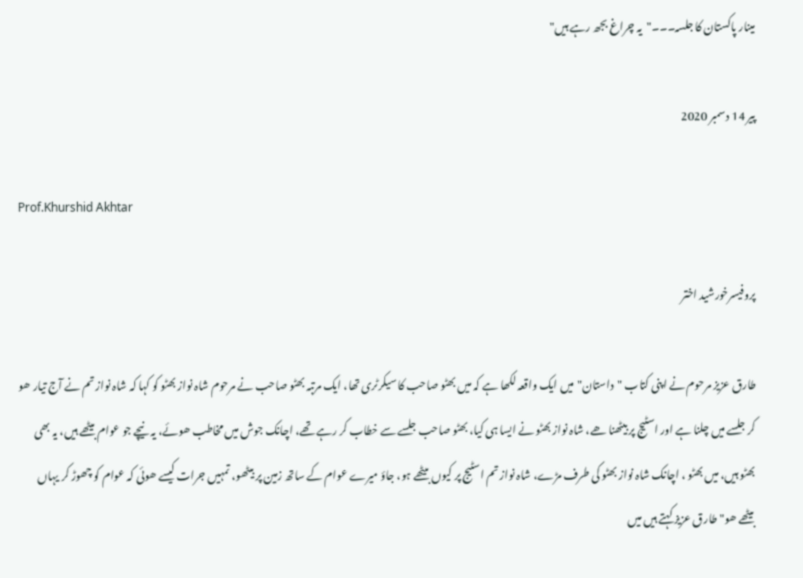مینار پاکستان کا جلسہ۔۔۔"یہ چراغ بجھ رہے ہیں"

پیر 14 دسمبر 2020

Prof.Khurshid Akhtar

پروفیسرخورشید اختر

طارق عزیز مرحوم نے اپنی کتاب "داستان"میں ایک واقعہ لکھا ہے کہ میں بھٹو صاحب کا سیکرٹری تھا، ایک مرتبہ بھٹو صاحب نے مرحوم شاہ نواز بھٹو کو کہا کہ شاہ نواز تم نے آج تیار ھو کر جلسے میں چلنا ہے اور اسٹیج پر بیٹھنا ھے، شاہ نواز بھٹو نے ایسا ہی کیا، بھٹو صاحب جلسے سے خطاب کر رہے تھے، اچانک جوش میں مخاطب ھوئے، یہ نیچے جو عوام بیٹھے ہیں، یہ بھی بھٹو ہیں، میں بھٹو ، اچانک شاہ نواز بھٹو کی طرف مڑے، شاہ نواز تم اسٹیج پر کیوں بیٹھے ہو، جاؤ میرے عوام کے ساتھ زمین پر بیٹھو، تمہیں جرات کیسے ھوئی کہ عوام کو چھوڑ کر یہاں بیٹھے ھو" طارق عزیز کہتے ہیں میں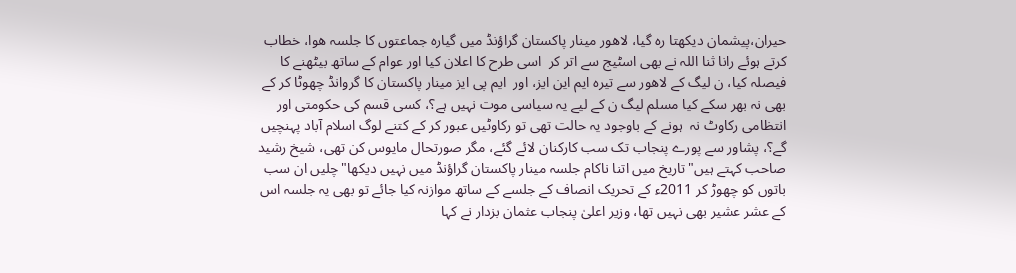حیران،پیشمان دیکھتا رہ گیا، لاھور مینار پاکستان گراؤنڈ میں گیارہ جماعتوں کا جلسہ ھوا، خطاب کرتے ہوئے رانا ثنا اللہ نے بھی اسٹیج سے اتر کر  اسی طرح کا اعلان کیا اور عوام کے ساتھ بیٹھنے کا فیصلہ کیا، ن لیگ کے لاھور سے تیرہ ایم این ایز، اور  ایم پی ایز مینار پاکستان کا گروانڈ چھوٹا کر کے بھی نہ بھر سکے کیا مسلم لیگ ن کے لیے یہ سیاسی موت نہیں ہے؟، کسی قسم کی حکومتی اور انتظامی رکاوٹ نہ  ہونے کے باوجود یہ حالت تھی تو رکاوٹیں عبور کر کے کتنے لوگ اسلام آباد پہنچیں گے؟، پشاور سے پورے پنجاب تک سب کارکنان لائے گئے، مگر صورتحال مایوس کن تھی، شیخ رشید صاحب کہتے ہیں"تاریخ میں اتنا ناکام جلسہ مینار پاکستان گراؤنڈ میں نہیں دیکھا"چلیں ان سب باتوں کو چھوڑ کر 2011ء کے تحریک انصاف کے جلسے کے ساتھ موازنہ کیا جائے تو بھی یہ جلسہ اس کے عشر عشیر بھی نہیں تھا، وزیر اعلیٰ پنجاب عثمان بزدار نے کہا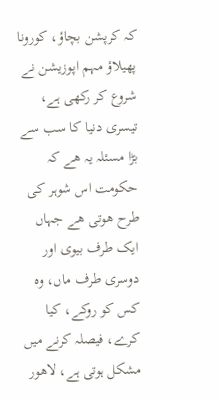کہ کرپشن بچاؤ، کورونا پھیلاؤ مہم اپوزیشن نے شروع کر رکھی ہے، تیسری دنیا کا سب سے بڑا مسئلہ یہ ھے کہ حکومت اس شوہر کی طرح ھوتی ھے جہاں ایک طرف بیوی اور دوسری طرف ماں، وہ کس کو روکے، کیا کرے، فیصلہ کرنے میں مشکل ہوتی ہے، لاھور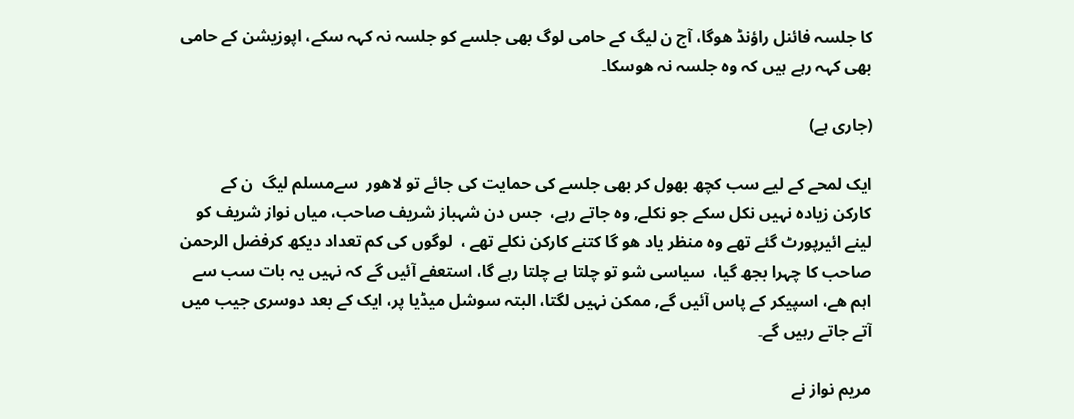کا جلسہ فائنل راؤنڈ ھوگا، آج ن لیگ کے حامی لوگ بھی جلسے کو جلسہ نہ کہہ سکے، اپوزیشن کے حامی بھی کہہ رہے ہیں کہ وہ جلسہ نہ ھوسکا۔

(جاری ہے)

ایک لمحے کے لیے سب کچھ بھول کر بھی جلسے کی حمایت کی جائے تو لاھور  سےمسلم لیگ  ن کے کارکن زیادہ نہیں نکل سکے جو نکلے, وہ جاتے رہے،  جس دن شہباز شریف صاحب، میاں نواز شریف کو لینے ائیرپورٹ گئے تھے وہ منظر یاد ھو گا کتنے کارکن نکلے تھے ،  لوگوں کی کم تعداد دیکھ کرفضل الرحمن صاحب کا چہرا بجھ گیا،  سیاسی شو تو چلتا ہے چلتا رہے گا، استعفے آئیں گے کہ نہیں یہ بات سب سے اہم ھے، اسپیکر کے پاس آئیں گے, ممکن نہیں لگتا، البتہ سوشل میڈیا پر، ایک کے بعد دوسری جیب میں آتے جاتے رہیں گے۔

مریم نواز نے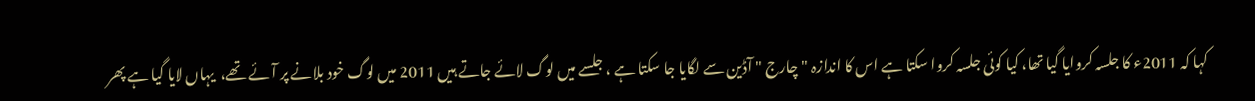کہا کہ 2011ء کا جلسہ کروایا گیا تھا، کیا کوئی جلسہ کروا سکتا ہے اس کا اندازہ "چارج " آڈین سے لگایا جا سکتا ہے ، جلسے میں لوگ لائے جاتے ہیں 2011 میں لوگ خود بلانے پر آئے تھے،  یہاں لایا گیا ہے پھر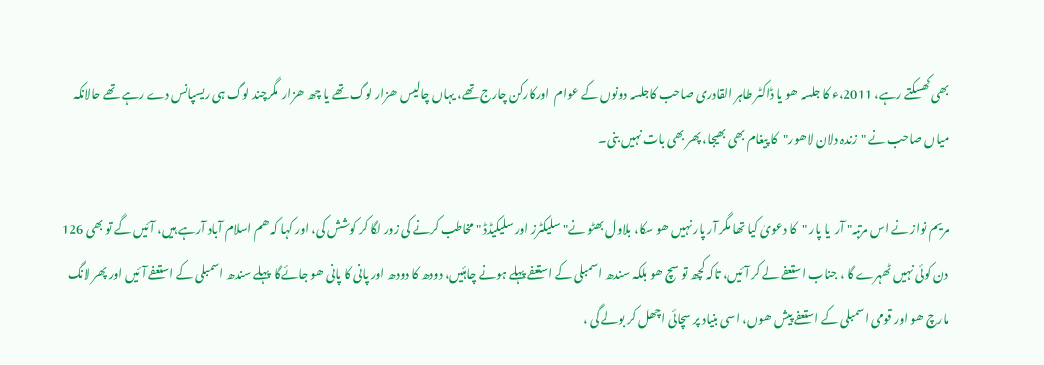بھی کھسکتے رہے، 2011،ء کا جلسہ ھو یا ڈاکٹر طاہر القادری صاحب کاجلسہ دونوں کے عوام  اورکارکن چارج تھے، یہاں چالیس ھزار لوگ تھے یا چھ ھزار  مگرچند لوگ ہی ریسپانس دے رہے تھے حالانکہ میاں صاحب نے "زندہ دلان لاھور"کا پیغام بھی بھیجا، پھر بھی بات نہیں بنی۔

مریم نواز نے اس مرتبہ" آر  یا پار "کا دعویٰ کیا تھا مگر آر پار نہیں ھو سکا، بلاول بھٹو نے" سلیکٹرز اور سلیکیڈڈ " مخاطب کرنے کی زور لگا کر کوشش کی، اور کہا کہ ھم اسلام آباد آرہے ہیں، آئیں گے تو بھی 126 دن کوئی نہیں ٹھہرے گا ، جناب استعفے لے کر آئیں، تاکہ کچھ تو سچ ھو بلکہ سندھ اسمبلی کے استعفے پہلے ہونے چاہئیں، دودھ کا دودھ اور پانی کا پانی ھو جائےگا  پہلے سندھ اسمبلی کے استعفے آئیں اور پھر لانگ مارچ ھو اور قومی اسمبلی کے استعفے پیش ھوں، اسی بنیاد پر سچائی اچھل کر بولے گی ،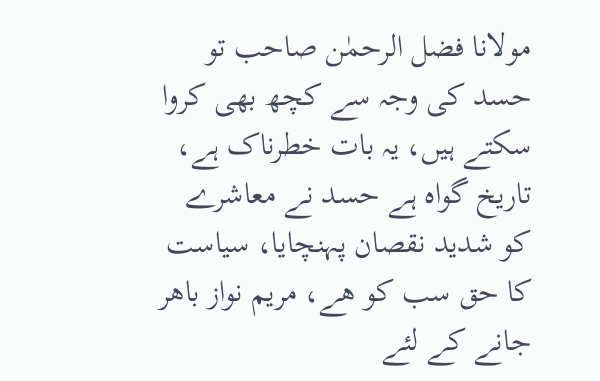مولانا فضل الرحمٰن صاحب تو حسد کی وجہ سے کچھ بھی کروا سکتے ہیں، یہ بات خطرناک ہے، تاریخ گواہ ہے حسد نے معاشرے کو شدید نقصان پہنچایا، سیاست کا حق سب کو ھے، مریم نواز باھر جانے کے لئے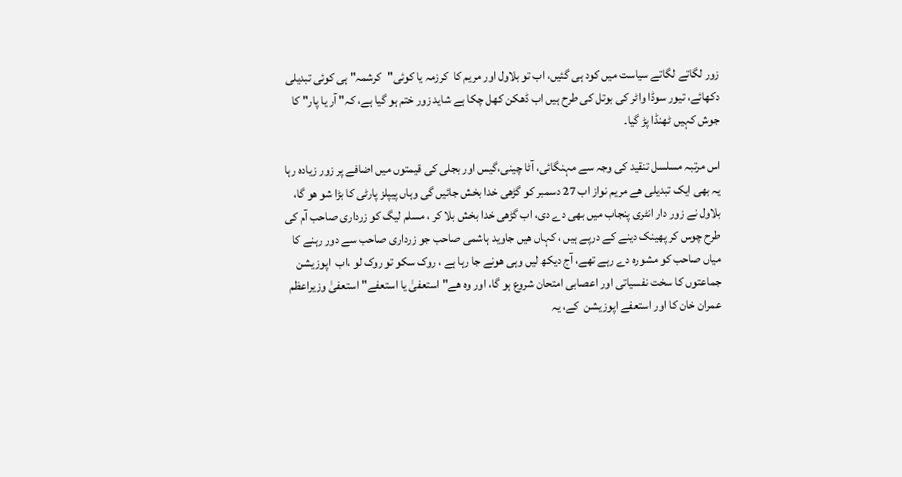زور لگاتے لگاتے سیاست میں کود ہی گئیں، اب تو بلاول اور مریم کا  کرزمہ یا کوئی"کرشمہ" ہی کوئی تبدیلی دکھائے، تیور سوڈا واٹر کی بوتل کی طرح ہیں اب ڈھکن کھل چکا ہے شاید زور ختم ہو گیا ہے، کہ" آر یا پار" کا جوش کہیں ٹھنڈا پڑ گیا۔

اس مرتبہ مسلسل تنقید کی وجہ سے مہنگائی، آٹا چینی،گیس اور بجلی کی قیمتوں میں اضافے پر زور زیادہ رہا یہ بھی ایک تبدیلی ھے مریم نواز اب 27 دسمبر کو گڑھی خدا بخش جائیں گی وہاں پیپلز پارٹی کا بڑا شو ھو گا، بلاول نے زور دار انٹری پنجاب میں بھی دے دی، اب گڑھی خدا بخش بلا کر ، مسلم لیگ کو زرداری صاحب آم کی طرح چوس کر پھینک دینے کے درپے ہیں ، کہاں ھیں جاوید ہاشمی صاحب جو زرداری صاحب سے دور رہنے کا میاں صاحب کو مشورہ دے رہے تھے، آج دیکھ لیں وہی ھونے جا رہا ہے ، روک سکو تو روک لو ،اب  اپوزیشن جماعتوں کا سخت نفسیاتی اور اعصابی امتحان شروع ہو گا، اور وہ ھے" استعفیٰ یا استعفے" استعفیٰ وزیراعظم عمران خان کا اور استعفے اپوزیشن  کے، یہ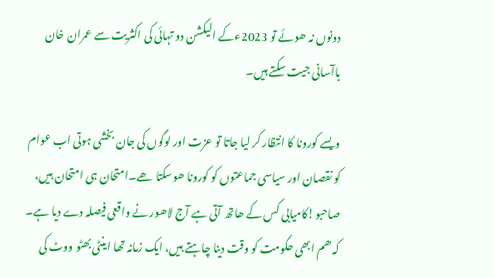دونوں نہ ھوئے تو 2023ءکے الیکشن دو تہائی کی اکثریت سے عمران خان باآسانی جیت سکتے ہیں۔

ویسے کورونا کا انتظار کر لیا جاتا تو عزت اور لوگوں کی جان بخشی ہوتی اب عوام کو نقصان اور سیاسی جماعتوں کو کورونا ھوسکتا ھے۔امتحان ہی امتحان ہیں، صاحبو!کامیابی کس کے ھاتھ آتی ہے آج لاھور نے واقعی فیصلہ دے دیا ہے۔ کہ ھم ابھی حکومت کو وقت دینا چاہتے ہیں، ایک زمانہ تھا اینٹی بھٹو ووٹ کی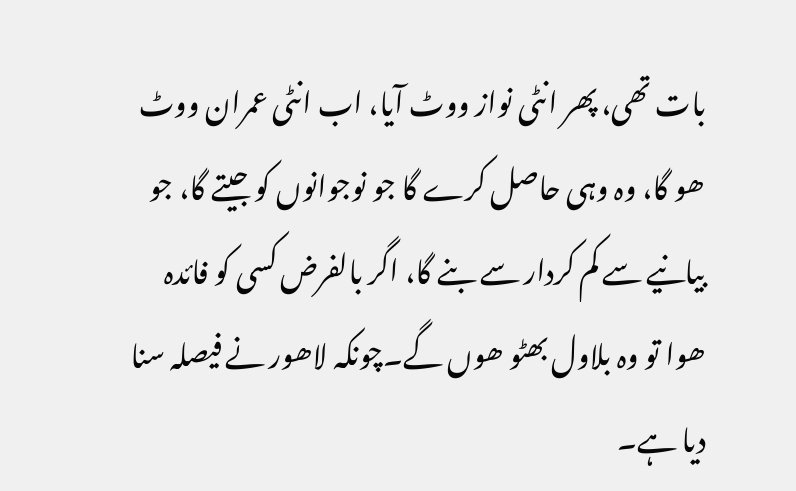بات تھی، پھر انٹی نواز ووٹ آیا، اب انٹی عمران ووٹ ھو گا، وہ وہی حاصل کرے گا جو نوجوانوں کو جیتے گا، جو بیانیے سے کم کردار سے بنے گا، اگر بالفرض کسی کو فائدہ ھوا تو وہ بلاول بھٹو ھوں گے۔چونکہ لاھور نے فیصلہ سنا دیا ہے۔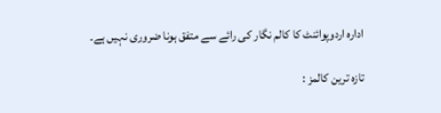ادارہ اردوپوائنٹ کا کالم نگار کی رائے سے متفق ہونا ضروری نہیں ہے۔

تازہ ترین کالمز :